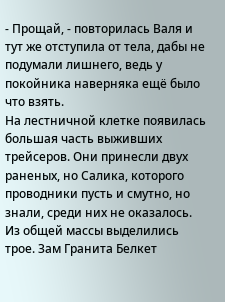- Прощай, - повторилась Валя и тут же отступила от тела, дабы не подумали лишнего, ведь у покойника наверняка ещё было что взять.
На лестничной клетке появилась большая часть выживших трейсеров. Они принесли двух раненых, но Салика, которого проводники пусть и смутно, но знали, среди них не оказалось. Из общей массы выделились трое. Зам Гранита Белкет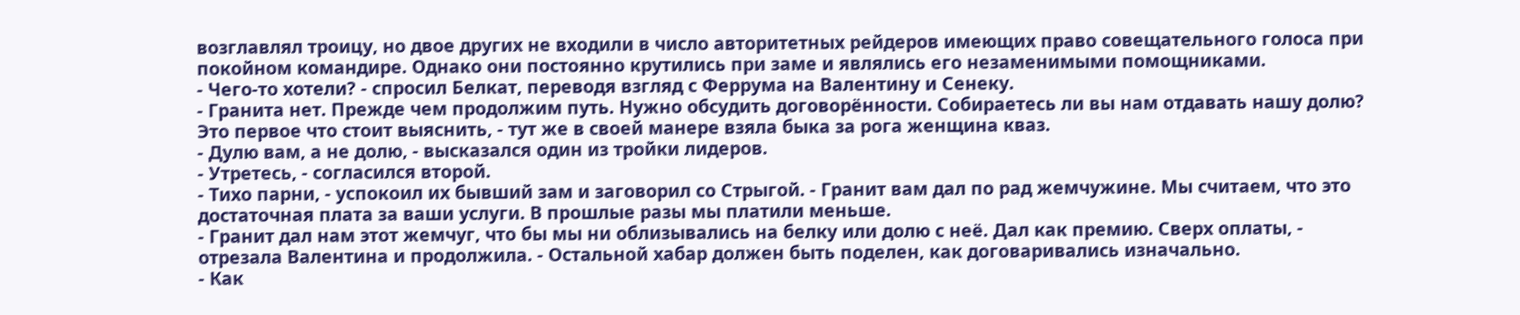возглавлял троицу, но двое других не входили в число авторитетных рейдеров имеющих право совещательного голоса при покойном командире. Однако они постоянно крутились при заме и являлись его незаменимыми помощниками.
- Чего-то хотели? - спросил Белкат, переводя взгляд с Феррума на Валентину и Сенеку.
- Гранита нет. Прежде чем продолжим путь. Нужно обсудить договорённости. Собираетесь ли вы нам отдавать нашу долю? Это первое что стоит выяснить, - тут же в своей манере взяла быка за рога женщина кваз.
- Дулю вам, а не долю, - высказался один из тройки лидеров.
- Утретесь, - согласился второй.
- Тихо парни, - успокоил их бывший зам и заговорил со Стрыгой. - Гранит вам дал по рад жемчужине. Мы считаем, что это достаточная плата за ваши услуги. В прошлые разы мы платили меньше.
- Гранит дал нам этот жемчуг, что бы мы ни облизывались на белку или долю с неё. Дал как премию. Сверх оплаты, - отрезала Валентина и продолжила. - Остальной хабар должен быть поделен, как договаривались изначально.
- Как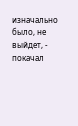изначально было, не выйдет, - покачал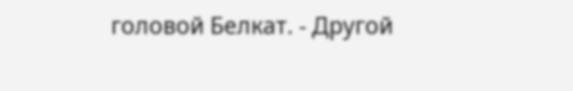головой Белкат. - Другой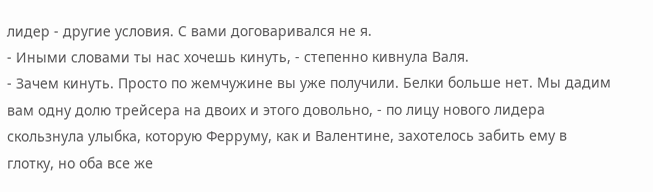лидер - другие условия. С вами договаривался не я.
- Иными словами ты нас хочешь кинуть, - степенно кивнула Валя.
- Зачем кинуть. Просто по жемчужине вы уже получили. Белки больше нет. Мы дадим вам одну долю трейсера на двоих и этого довольно, - по лицу нового лидера скользнула улыбка, которую Ферруму, как и Валентине, захотелось забить ему в глотку, но оба все же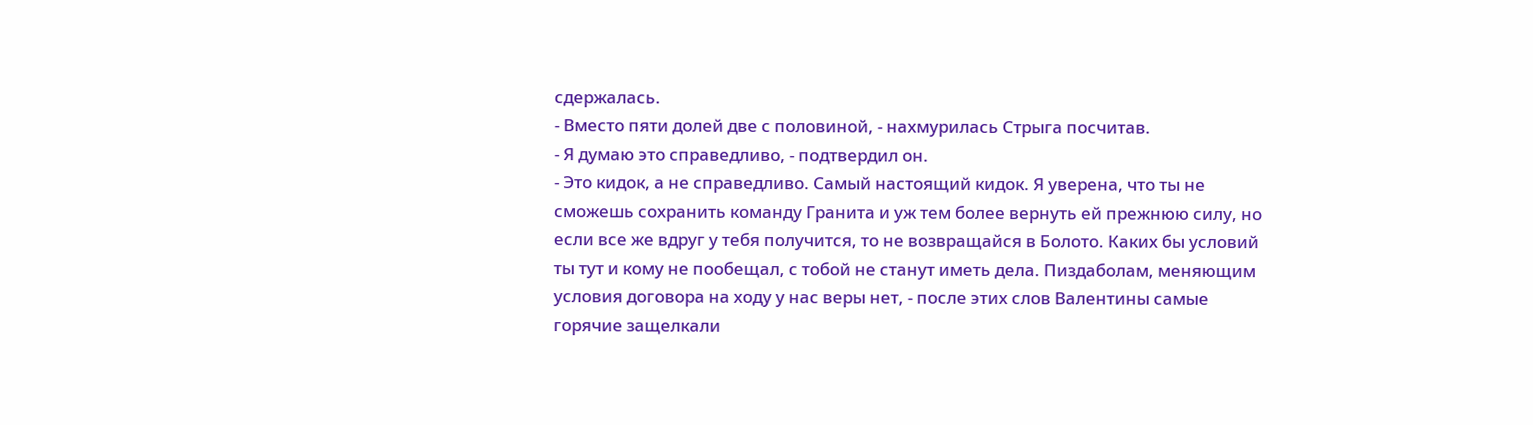сдержалась.
- Вместо пяти долей две с половиной, - нахмурилась Стрыга посчитав.
- Я думаю это справедливо, - подтвердил он.
- Это кидок, а не справедливо. Самый настоящий кидок. Я уверена, что ты не сможешь сохранить команду Гранита и уж тем более вернуть ей прежнюю силу, но если все же вдруг у тебя получится, то не возвращайся в Болото. Каких бы условий ты тут и кому не пообещал, с тобой не станут иметь дела. Пиздаболам, меняющим условия договора на ходу у нас веры нет, - после этих слов Валентины самые горячие защелкали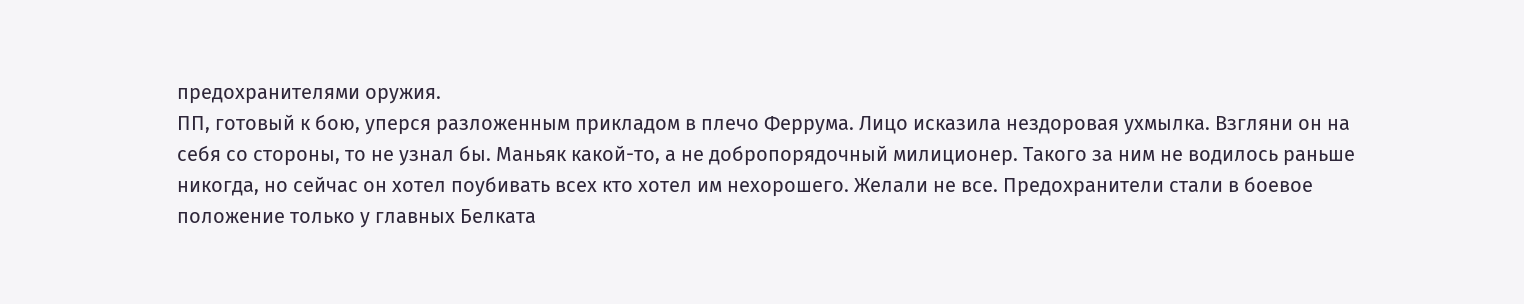предохранителями оружия.
ПП, готовый к бою, уперся разложенным прикладом в плечо Феррума. Лицо исказила нездоровая ухмылка. Взгляни он на себя со стороны, то не узнал бы. Маньяк какой-то, а не добропорядочный милиционер. Такого за ним не водилось раньше никогда, но сейчас он хотел поубивать всех кто хотел им нехорошего. Желали не все. Предохранители стали в боевое положение только у главных Белката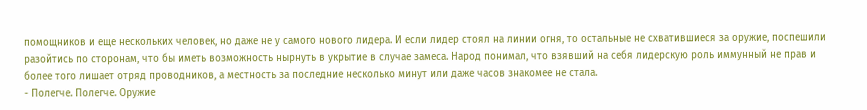помощников и еще нескольких человек, но даже не у самого нового лидера. И если лидер стоял на линии огня, то остальные не схватившиеся за оружие, поспешили разойтись по сторонам, что бы иметь возможность нырнуть в укрытие в случае замеса. Народ понимал, что взявший на себя лидерскую роль иммунный не прав и более того лишает отряд проводников, а местность за последние несколько минут или даже часов знакомее не стала.
- Полегче. Полегче. Оружие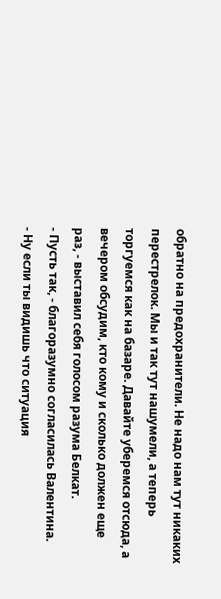обратно на предохранители. Не надо нам тут никаких перестрелок. Мы и так тут нашумели, а теперь торгуемся как на базаре. Давайте уберемся отсюда, а вечером обсудим, кто кому и сколько должен еще раз, - выставил себя голосом разума Белкат.
- Пусть так, - благоразумно согласилась Валентина.
- Ну если ты видишь что ситуация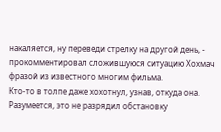накаляется, ну переведи стрелку на другой день, - прокомментировал сложившуюся ситуацию Хохмач фразой из известного многим фильма.
Кто-то в толпе даже хохотнул, узнав, откуда она. Разумеется, это не разрядил обстановку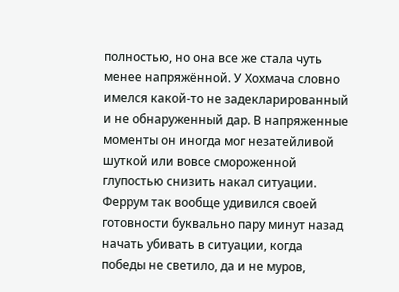полностью, но она все же стала чуть менее напряжённой. У Хохмача словно имелся какой-то не задекларированный и не обнаруженный дар. В напряженные моменты он иногда мог незатейливой шуткой или вовсе смороженной глупостью снизить накал ситуации. Феррум так вообще удивился своей готовности буквально пару минут назад начать убивать в ситуации, когда победы не светило, да и не муров,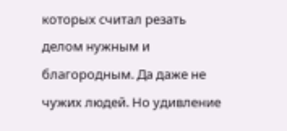которых считал резать делом нужным и благородным. Да даже не чужих людей. Но удивление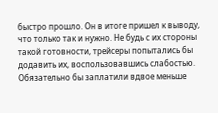быстро прошло. Он в итоге пришел к выводу, что только так и нужно. Не будь с их стороны такой готовности, трейсеры попытались бы додавить их, воспользовавшись слабостью. Обязательно бы заплатили вдвое меньше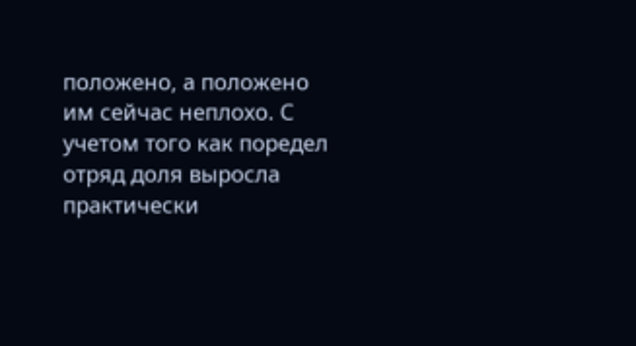положено, а положено им сейчас неплохо. С учетом того как поредел отряд доля выросла практически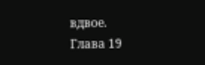вдвое.
Глава 19